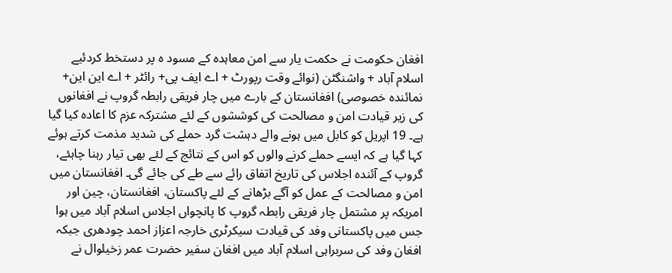افغان حکومت نے حکمت یار سے امن معاہدہ کے مسود ہ پر دستخط کردئیے
اسلام آباد + واشنگٹن (نوائے وقت رپورٹ + اے ایف پی+ رائٹر + اے این این+ نمائندہ خصوصی) افغانستان کے بارے میں چار فریقی رابطہ گروپ نے افغانوں کی زیر قیادت امن و مصالحت کی کوششوں کے لئے مشترکہ عزم کا اعادہ کیا گیا ہے۔ 19 اپریل کو کابل میں ہونے والے دہشت گرد حملے کی شدید مذمت کرتے ہوئے کہا گیا ہے کہ ایسے حملے کرنے والوں کو اس کے نتائج کے لئے بھی تیار رہنا چاہئے، گروپ کے آئندہ اجلاس کی تاریخ اتفاق رائے سے طے کی جائے گی۔ افغانستان میں امن و مصالحت کے عمل کو آگے بڑھانے کے لئے پاکستان، افغانستان، چین اور امریکہ پر مشتمل چار فریقی رابطہ گروپ کا پانچواں اجلاس اسلام آباد میں ہوا جس میں پاکستانی وفد کی قیادت سیکرٹری خارجہ اعزاز احمد چودھری جبکہ افغان وفد کی سربراہی اسلام آباد میں افغان سفیر حضرت عمر زخیلوال نے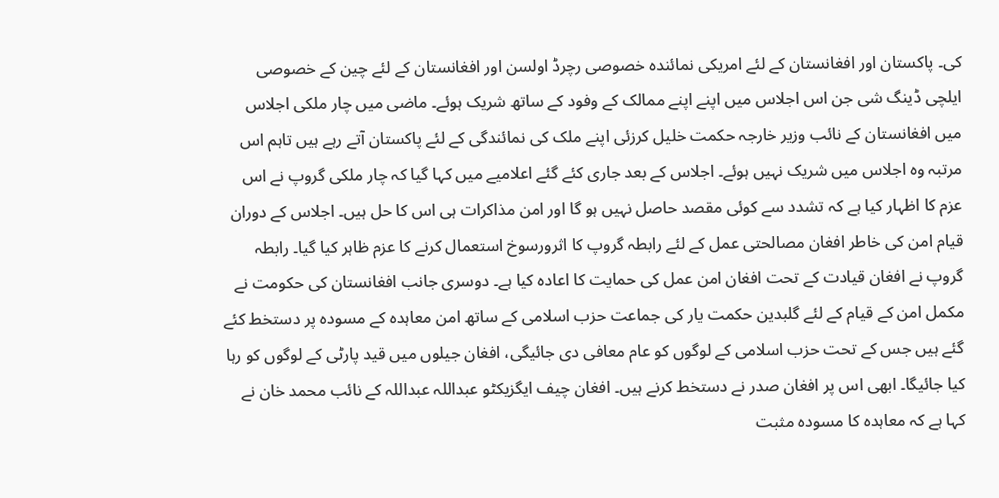کی۔ پاکستان اور افغانستان کے لئے امریکی نمائندہ خصوصی رچرڈ اولسن اور افغانستان کے لئے چین کے خصوصی ایلچی ڈینگ شی جن اس اجلاس میں اپنے اپنے ممالک کے وفود کے ساتھ شریک ہوئے۔ ماضی میں چار ملکی اجلاس میں افغانستان کے نائب وزیر خارجہ حکمت خلیل کرزئی اپنے ملک کی نمائندگی کے لئے پاکستان آتے رہے ہیں تاہم اس مرتبہ وہ اجلاس میں شریک نہیں ہوئے۔ اجلاس کے بعد جاری کئے گئے اعلامیے میں کہا گیا کہ چار ملکی گروپ نے اس عزم کا اظہار کیا ہے کہ تشدد سے کوئی مقصد حاصل نہیں ہو گا اور امن مذاکرات ہی اس کا حل ہیں۔ اجلاس کے دوران قیام امن کی خاطر افغان مصالحتی عمل کے لئے رابطہ گروپ کا اثرورسوخ استعمال کرنے کا عزم ظاہر کیا گیا۔ رابطہ گروپ نے افغان قیادت کے تحت افغان امن عمل کی حمایت کا اعادہ کیا ہے۔ دوسری جانب افغانستان کی حکومت نے مکمل امن کے قیام کے لئے گلبدین حکمت یار کی جماعت حزب اسلامی کے ساتھ امن معاہدہ کے مسودہ پر دستخط کئے گئے ہیں جس کے تحت حزب اسلامی کے لوگوں کو عام معافی دی جائیگی، افغان جیلوں میں قید پارٹی کے لوگوں کو رہا کیا جائیگا۔ ابھی اس پر افغان صدر نے دستخط کرنے ہیں۔ افغان چیف ایگزیکٹو عبداللہ عبداللہ کے نائب محمد خان نے کہا ہے کہ معاہدہ کا مسودہ مثبت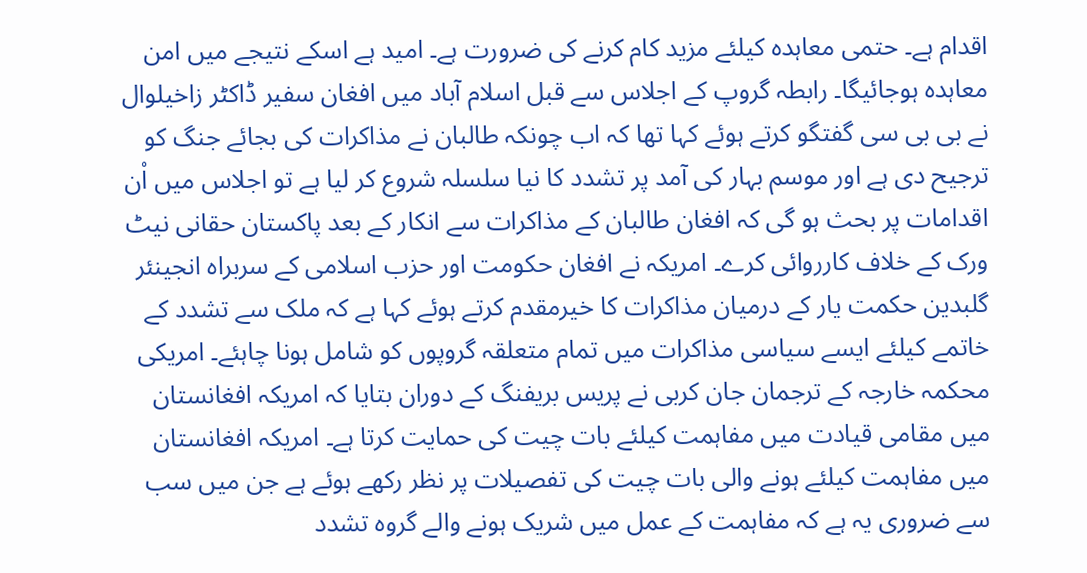اقدام ہے۔ حتمی معاہدہ کیلئے مزید کام کرنے کی ضرورت ہے۔ امید ہے اسکے نتیجے میں امن معاہدہ ہوجائیگا۔ رابطہ گروپ کے اجلاس سے قبل اسلام آباد میں افغان سفیر ڈاکٹر زاخیلوال نے بی بی سی گفتگو کرتے ہوئے کہا تھا کہ اب چونکہ طالبان نے مذاکرات کی بجائے جنگ کو ترجیح دی ہے اور موسم بہار کی آمد پر تشدد کا نیا سلسلہ شروع کر لیا ہے تو اجلاس میں اْن اقدامات پر بحث ہو گی کہ افغان طالبان کے مذاکرات سے انکار کے بعد پاکستان حقانی نیٹ ورک کے خلاف کارروائی کرے۔ امریکہ نے افغان حکومت اور حزب اسلامی کے سربراہ انجینئر گلبدین حکمت یار کے درمیان مذاکرات کا خیرمقدم کرتے ہوئے کہا ہے کہ ملک سے تشدد کے خاتمے کیلئے ایسے سیاسی مذاکرات میں تمام متعلقہ گروپوں کو شامل ہونا چاہئے۔ امریکی محکمہ خارجہ کے ترجمان جان کربی نے پریس بریفنگ کے دوران بتایا کہ امریکہ افغانستان میں مقامی قیادت میں مفاہمت کیلئے بات چیت کی حمایت کرتا ہے۔ امریکہ افغانستان میں مفاہمت کیلئے ہونے والی بات چیت کی تفصیلات پر نظر رکھے ہوئے ہے جن میں سب سے ضروری یہ ہے کہ مفاہمت کے عمل میں شریک ہونے والے گروہ تشدد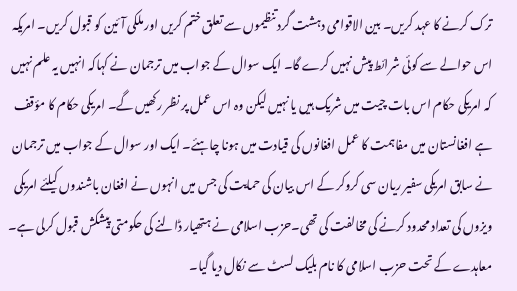ترک کرنے کا عہد کریں۔ بین الاقوامی دہشت گرد تنظیموں سے تعلق ختم کریں اور ملکی آئین کو قبول کریں۔ امریکہ اس حوالے سے کوئی شرائط پیش نہیں کرے گا۔ ایک سوال کے جواب میں ترجمان نے کہاکہ انہیں یہ علم نہیں کہ امریکی حکام اس بات چیت میں شریک ہیں یا نہیں لیکن وہ اس عمل پر نظر رکھیں گے۔ امریکی حکام کا مؤقف ہے افغانستان میں مفاہمت کا عمل افغانوں کی قیادت میں ہونا چاہئے۔ ایک اور سوال کے جواب میں ترجمان نے سابق امریکی سفیر ریان سی کروکر کے اس بیان کی حمایت کی جس میں انہوں نے افغان باشندوں کیلئے امریکی ویزوں کی تعداد محدود کرنے کی مخالفت کی تھی۔حزب اسلامی نے ہتھیار ڈالنے کی حکومتی پیشکش قبول کرلی ہے۔ معاہدے کے تحت حزب اسلامی کا نام بلیک لسٹ سے نکال دیا گیا۔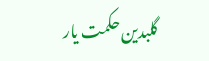گلبدین حکمت یار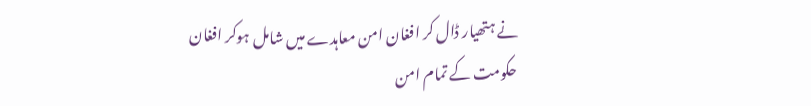نے ہتھیار ڈال کر افغان امن معاہدے میں شامل ہوکر افغان حکومت کے تمام امن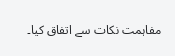مفاہمت نکات سے اتفاق کیا۔